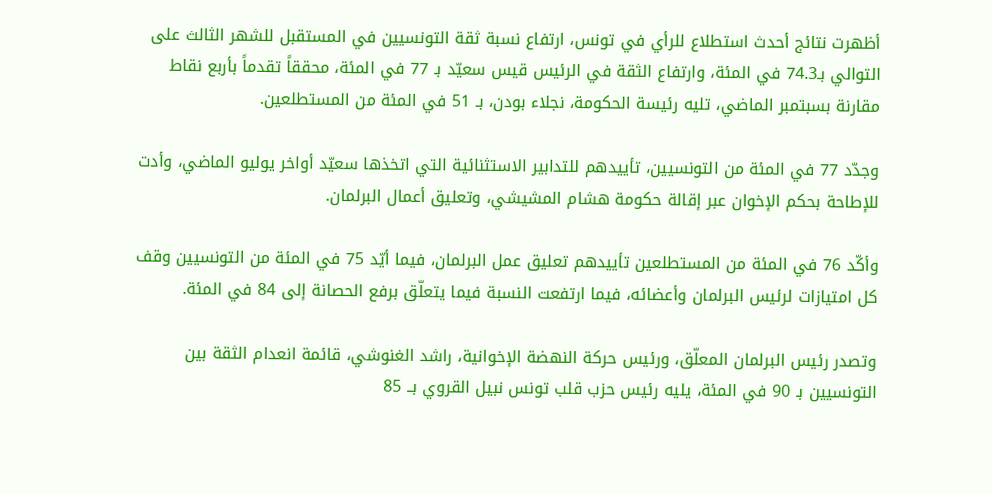أظهرت نتائج أحدث استطلاع للرأي في تونس، ارتفاع نسبة ثقة التونسيين في المستقبل للشهر الثالث على التوالي بـ74.3 في المئة، وارتفاع الثقة في الرئيس قيس سعيّد بـ 77 في المئة، محققاً تقدماً بأربع نقاط مقارنة بسبتمبر الماضي، تليه رئيسة الحكومة، نجلاء بودن، بـ 51 في المئة من المستطلعين.

وجدّد 77 في المئة من التونسيين، تأييدهم للتدابير الاستثنائية التي اتخذها سعيّد أواخر يوليو الماضي، وأدت للإطاحة بحكم الإخوان عبر إقالة حكومة هشام المشيشي، وتعليق أعمال البرلمان.

وأكّد 76 في المئة من المستطلعين تأييدهم تعليق عمل البرلمان، فيما أيّد 75 في المئة من التونسيين وقف كل امتيازات لرئيس البرلمان وأعضائه، فيما ارتفعت النسبة فيما يتعلّق برفع الحصانة إلى 84 في المئة.

وتصدر رئيس البرلمان المعلّق، ورئيس حركة النهضة الإخوانية، راشد الغنوشي، قائمة انعدام الثقة بين التونسيين بـ 90 في المئة، يليه رئيس حزب قلب تونس نبيل القروي بــ 85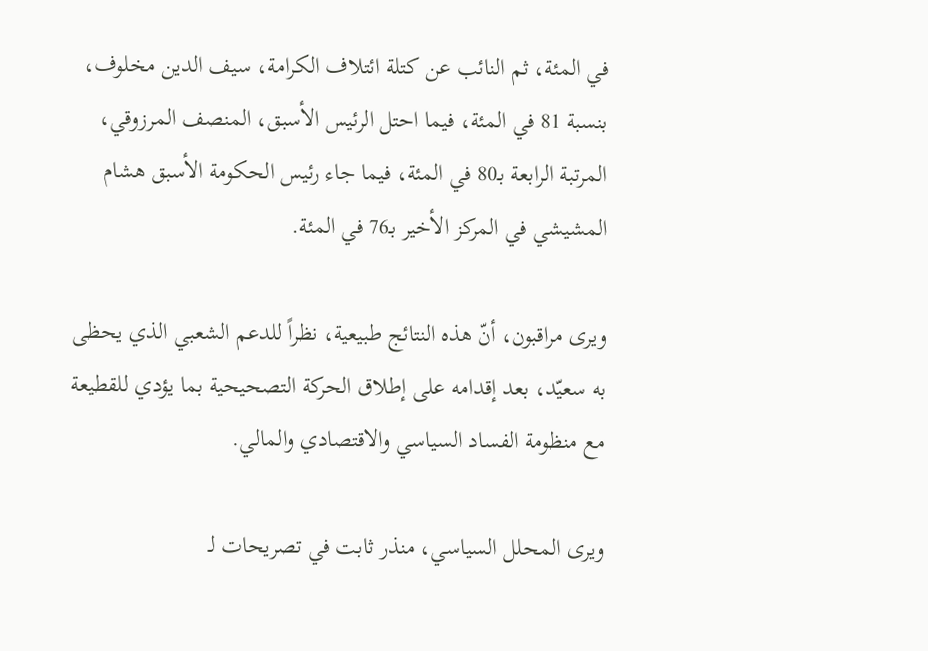في المئة، ثم النائب عن كتلة ائتلاف الكرامة، سيف الدين مخلوف، بنسبة 81 في المئة، فيما احتل الرئيس الأسبق، المنصف المرزوقي، المرتبة الرابعة بـ80 في المئة، فيما جاء رئيس الحكومة الأسبق هشام المشيشي في المركز الأخير بـ76 في المئة.

ويرى مراقبون، أنّ هذه النتائج طبيعية، نظراً للدعم الشعبي الذي يحظى به سعيّد، بعد إقدامه على إطلاق الحركة التصحيحية بما يؤدي للقطيعة مع منظومة الفساد السياسي والاقتصادي والمالي.

ويرى المحلل السياسي، منذر ثابت في تصريحات لـ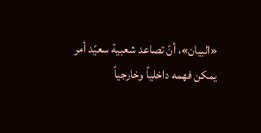«البيان»، أنّ تصاعد شعبية سعيّد أمر يمكن فهمه داخلياً وخارجياً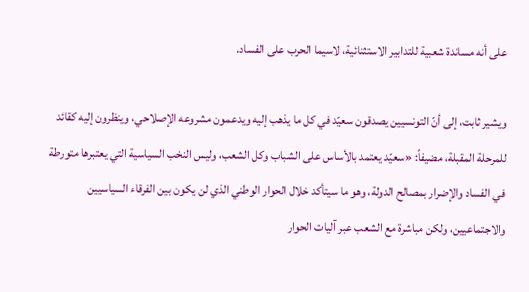على أنه مساندة شعبية للتدابير الاستثنائية، لاسيما الحرب على الفساد.

ويشير ثابت، إلى أنّ التونسيين يصدقون سعيّد في كل ما يذهب إليه ويدعمون مشروعه الإصلاحي، وينظرون إليه كقائد للمرحلة المقبلة، مضيفاً: «سعيّد يعتمد بالأساس على الشباب وكل الشعب، وليس النخب السياسية التي يعتبرها متورطة في الفساد والإضرار بمصالح الدولة، وهو ما سيتأكد خلال الحوار الوطني الذي لن يكون بين الفرقاء السياسيين والاجتماعيين، ولكن مباشرة مع الشعب عبر آليات الحوار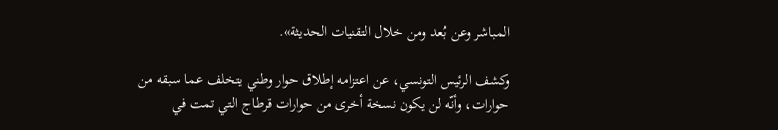المباشر وعن بُعد ومن خلال التقنيات الحديثة».

وكشف الرئيس التونسي، عن اعتزامه إطلاق حوار وطني يتخلف عما سبقه من حوارات، وأنّه لن يكون نسخة أخرى من حوارات قرطاج التي تمت في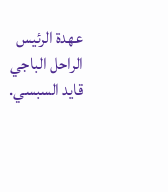عهدة الرئيس الراحل الباجي قايد السبسي.